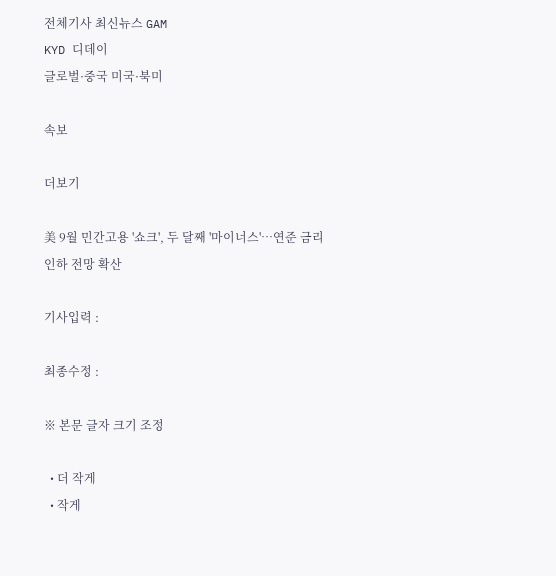전체기사 최신뉴스 GAM
KYD 디데이
글로벌·중국 미국·북미

속보

더보기

美 9월 민간고용 '쇼크', 두 달째 '마이너스'…연준 금리인하 전망 확산

기사입력 :

최종수정 :

※ 본문 글자 크기 조정

  • 더 작게
  • 작게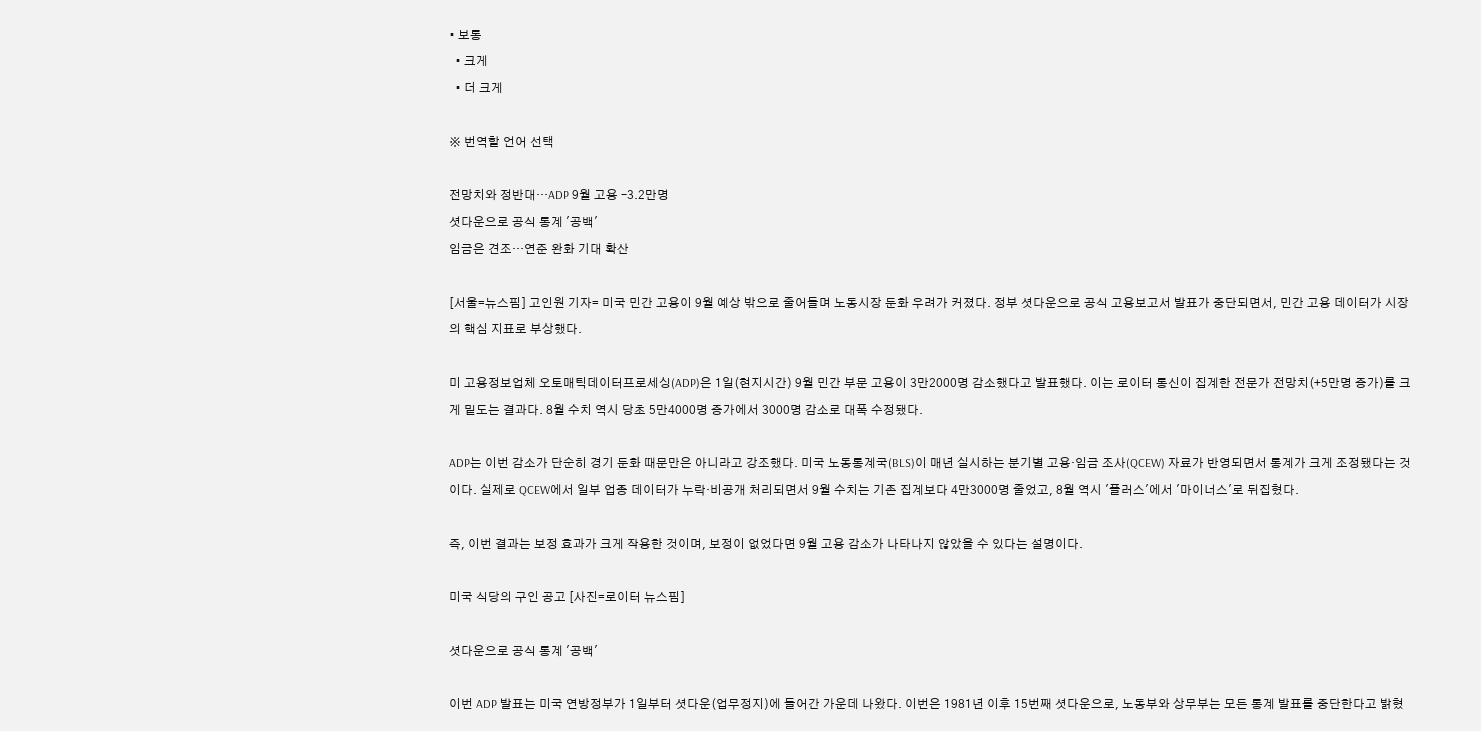• 보통
  • 크게
  • 더 크게

※ 번역할 언어 선택

전망치와 정반대…ADP 9월 고용 –3.2만명
셧다운으로 공식 통계 '공백'
임금은 견조…연준 완화 기대 확산

[서울=뉴스핌] 고인원 기자= 미국 민간 고용이 9월 예상 밖으로 줄어들며 노동시장 둔화 우려가 커졌다. 정부 셧다운으로 공식 고용보고서 발표가 중단되면서, 민간 고용 데이터가 시장의 핵심 지표로 부상했다.

미 고용정보업체 오토매틱데이터프로세싱(ADP)은 1일(현지시간) 9월 민간 부문 고용이 3만2000명 감소했다고 발표했다. 이는 로이터 통신이 집계한 전문가 전망치(+5만명 증가)를 크게 밑도는 결과다. 8월 수치 역시 당초 5만4000명 증가에서 3000명 감소로 대폭 수정됐다.

ADP는 이번 감소가 단순히 경기 둔화 때문만은 아니라고 강조했다. 미국 노동통계국(BLS)이 매년 실시하는 분기별 고용·임금 조사(QCEW) 자료가 반영되면서 통계가 크게 조정됐다는 것이다. 실제로 QCEW에서 일부 업종 데이터가 누락·비공개 처리되면서 9월 수치는 기존 집계보다 4만3000명 줄었고, 8월 역시 '플러스'에서 '마이너스'로 뒤집혔다.

즉, 이번 결과는 보정 효과가 크게 작용한 것이며, 보정이 없었다면 9월 고용 감소가 나타나지 않았을 수 있다는 설명이다.

미국 식당의 구인 공고 [사진=로이터 뉴스핌]

셧다운으로 공식 통계 '공백'

이번 ADP 발표는 미국 연방정부가 1일부터 셧다운(업무정지)에 들어간 가운데 나왔다. 이번은 1981년 이후 15번째 셧다운으로, 노동부와 상무부는 모든 통계 발표를 중단한다고 밝혔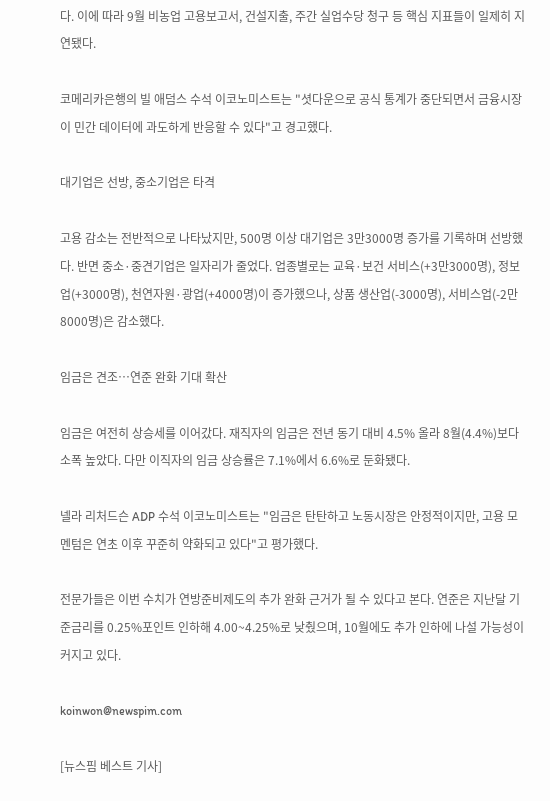다. 이에 따라 9월 비농업 고용보고서, 건설지출, 주간 실업수당 청구 등 핵심 지표들이 일제히 지연됐다.

코메리카은행의 빌 애덤스 수석 이코노미스트는 "셧다운으로 공식 통계가 중단되면서 금융시장이 민간 데이터에 과도하게 반응할 수 있다"고 경고했다.

대기업은 선방, 중소기업은 타격

고용 감소는 전반적으로 나타났지만, 500명 이상 대기업은 3만3000명 증가를 기록하며 선방했다. 반면 중소·중견기업은 일자리가 줄었다. 업종별로는 교육·보건 서비스(+3만3000명), 정보업(+3000명), 천연자원·광업(+4000명)이 증가했으나, 상품 생산업(-3000명), 서비스업(-2만8000명)은 감소했다.

임금은 견조…연준 완화 기대 확산

임금은 여전히 상승세를 이어갔다. 재직자의 임금은 전년 동기 대비 4.5% 올라 8월(4.4%)보다 소폭 높았다. 다만 이직자의 임금 상승률은 7.1%에서 6.6%로 둔화됐다.

넬라 리처드슨 ADP 수석 이코노미스트는 "임금은 탄탄하고 노동시장은 안정적이지만, 고용 모멘텀은 연초 이후 꾸준히 약화되고 있다"고 평가했다.

전문가들은 이번 수치가 연방준비제도의 추가 완화 근거가 될 수 있다고 본다. 연준은 지난달 기준금리를 0.25%포인트 인하해 4.00~4.25%로 낮췄으며, 10월에도 추가 인하에 나설 가능성이 커지고 있다.

koinwon@newspim.com

[뉴스핌 베스트 기사]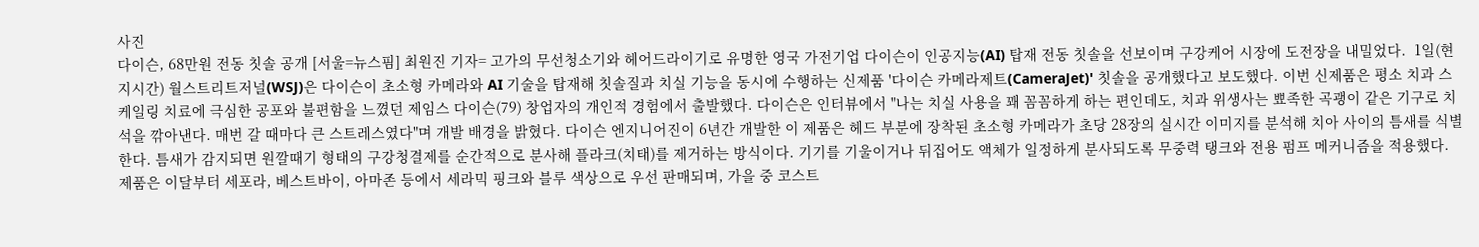사진
다이슨, 68만원 전동 칫솔 공개 [서울=뉴스핌] 최원진 기자= 고가의 무선청소기와 헤어드라이기로 유명한 영국 가전기업 다이슨이 인공지능(AI) 탑재 전동 칫솔을 선보이며 구강케어 시장에 도전장을 내밀었다.  1일(현지시간) 월스트리트저널(WSJ)은 다이슨이 초소형 카메라와 AI 기술을 탑재해 칫솔질과 치실 기능을 동시에 수행하는 신제품 '다이슨 카메라제트(CameraJet)' 칫솔을 공개했다고 보도했다. 이번 신제품은 평소 치과 스케일링 치료에 극심한 공포와 불편함을 느꼈던 제임스 다이슨(79) 창업자의 개인적 경험에서 출발했다. 다이슨은 인터뷰에서 "나는 치실 사용을 꽤 꼼꼼하게 하는 편인데도, 치과 위생사는 뾰족한 곡괭이 같은 기구로 치석을 깎아낸다. 매번 갈 때마다 큰 스트레스였다"며 개발 배경을 밝혔다. 다이슨 엔지니어진이 6년간 개발한 이 제품은 헤드 부분에 장착된 초소형 카메라가 초당 28장의 실시간 이미지를 분석해 치아 사이의 틈새를 식별한다. 틈새가 감지되면 원깔때기 형태의 구강청결제를 순간적으로 분사해 플라크(치태)를 제거하는 방식이다. 기기를 기울이거나 뒤집어도 액체가 일정하게 분사되도록 무중력 탱크와 전용 펌프 메커니즘을 적용했다. 제품은 이달부터 세포라, 베스트바이, 아마존 등에서 세라믹 핑크와 블루 색상으로 우선 판매되며, 가을 중 코스트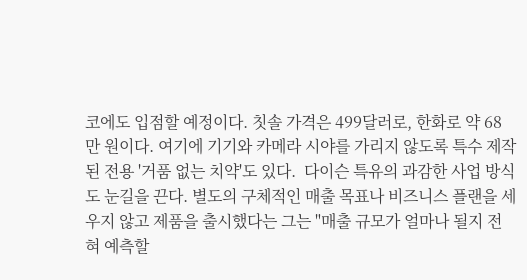코에도 입점할 예정이다. 칫솔 가격은 499달러로, 한화로 약 68만 원이다. 여기에 기기와 카메라 시야를 가리지 않도록 특수 제작된 전용 '거품 없는 치약'도 있다.  다이슨 특유의 과감한 사업 방식도 눈길을 끈다. 별도의 구체적인 매출 목표나 비즈니스 플랜을 세우지 않고 제품을 출시했다는 그는 "매출 규모가 얼마나 될지 전혀 예측할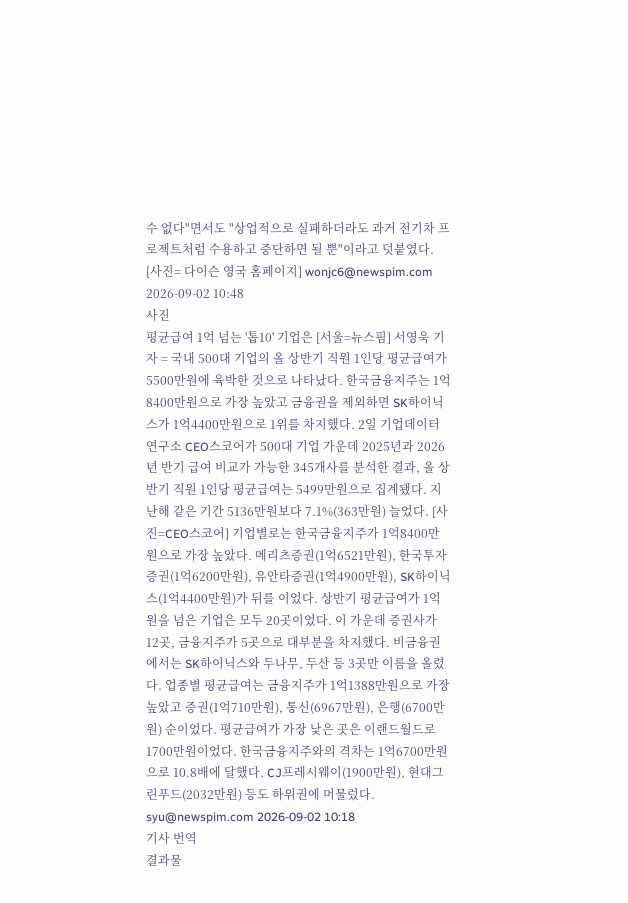수 없다"면서도 "상업적으로 실패하더라도 과거 전기차 프로젝트처럼 수용하고 중단하면 될 뿐"이라고 덧붙였다. [사진= 다이슨 영국 홈페이지] wonjc6@newspim.com 2026-09-02 10:48
사진
평균급여 1억 넘는 '톱10' 기업은 [서울=뉴스핌] 서영욱 기자 = 국내 500대 기업의 올 상반기 직원 1인당 평균급여가 5500만원에 육박한 것으로 나타났다. 한국금융지주는 1억8400만원으로 가장 높았고 금융권을 제외하면 SK하이닉스가 1억4400만원으로 1위를 차지했다. 2일 기업데이터연구소 CEO스코어가 500대 기업 가운데 2025년과 2026년 반기 급여 비교가 가능한 345개사를 분석한 결과, 올 상반기 직원 1인당 평균급여는 5499만원으로 집계됐다. 지난해 같은 기간 5136만원보다 7.1%(363만원) 늘었다. [사진=CEO스코어] 기업별로는 한국금융지주가 1억8400만원으로 가장 높았다. 메리츠증권(1억6521만원), 한국투자증권(1억6200만원), 유안타증권(1억4900만원), SK하이닉스(1억4400만원)가 뒤를 이었다. 상반기 평균급여가 1억원을 넘은 기업은 모두 20곳이었다. 이 가운데 증권사가 12곳, 금융지주가 5곳으로 대부분을 차지했다. 비금융권에서는 SK하이닉스와 두나무, 두산 등 3곳만 이름을 올렸다. 업종별 평균급여는 금융지주가 1억1388만원으로 가장 높았고 증권(1억710만원), 통신(6967만원), 은행(6700만원) 순이었다. 평균급여가 가장 낮은 곳은 이랜드월드로 1700만원이었다. 한국금융지주와의 격차는 1억6700만원으로 10.8배에 달했다. CJ프레시웨이(1900만원), 현대그린푸드(2032만원) 등도 하위권에 머물렀다. syu@newspim.com 2026-09-02 10:18
기사 번역
결과물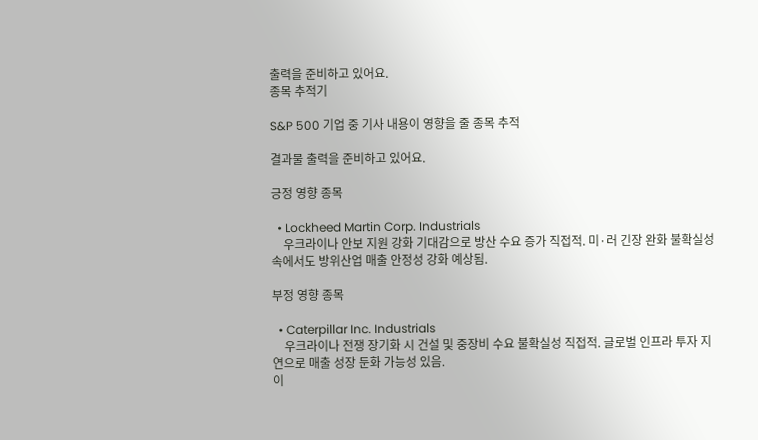출력을 준비하고 있어요.
종목 추적기

S&P 500 기업 중 기사 내용이 영향을 줄 종목 추적

결과물 출력을 준비하고 있어요.

긍정 영향 종목

  • Lockheed Martin Corp. Industrials
    우크라이나 안보 지원 강화 기대감으로 방산 수요 증가 직접적. 미·러 긴장 완화 불확실성 속에서도 방위산업 매출 안정성 강화 예상됨.

부정 영향 종목

  • Caterpillar Inc. Industrials
    우크라이나 전쟁 장기화 시 건설 및 중장비 수요 불확실성 직접적. 글로벌 인프라 투자 지연으로 매출 성장 둔화 가능성 있음.
이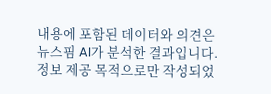내용에 포함된 데이터와 의견은 뉴스핌 AI가 분석한 결과입니다. 정보 제공 목적으로만 작성되었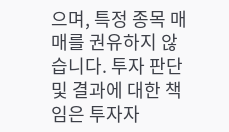으며, 특정 종목 매매를 권유하지 않습니다. 투자 판단 및 결과에 대한 책임은 투자자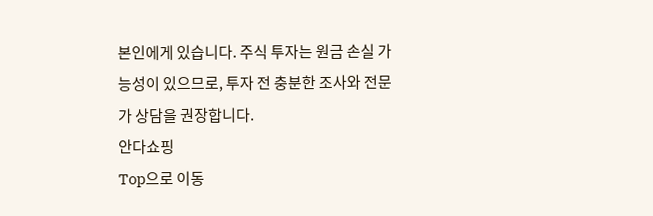본인에게 있습니다. 주식 투자는 원금 손실 가능성이 있으므로, 투자 전 충분한 조사와 전문가 상담을 권장합니다.
안다쇼핑
Top으로 이동